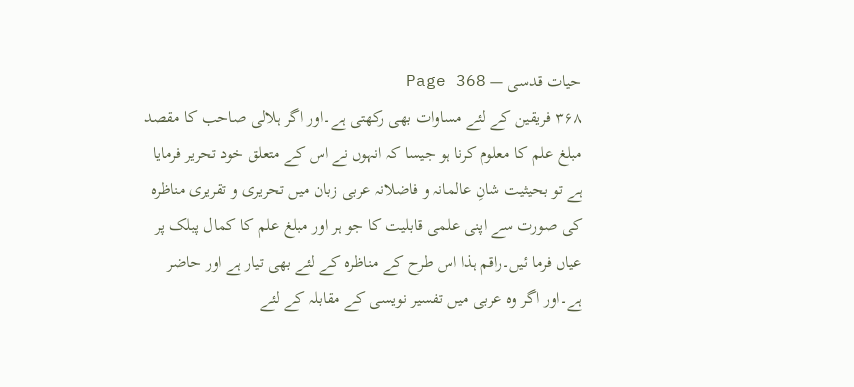حیات قدسی — Page 368
۳۶۸ فریقین کے لئے مساوات بھی رکھتی ہے۔اور اگر ہلالی صاحب کا مقصد مبلغ علم کا معلوم کرنا ہو جیسا کہ انہوں نے اس کے متعلق خود تحریر فرمایا ہے تو بحیثیت شانِ عالمانہ و فاضلانہ عربی زبان میں تحریری و تقریری مناظرہ کی صورت سے اپنی علمی قابلیت کا جو ہر اور مبلغ علم کا کمال پبلک پر عیاں فرما ئیں۔راقم ہذا اس طرح کے مناظرہ کے لئے بھی تیار ہے اور حاضر ہے۔اور اگر وہ عربی میں تفسیر نویسی کے مقابلہ کے لئے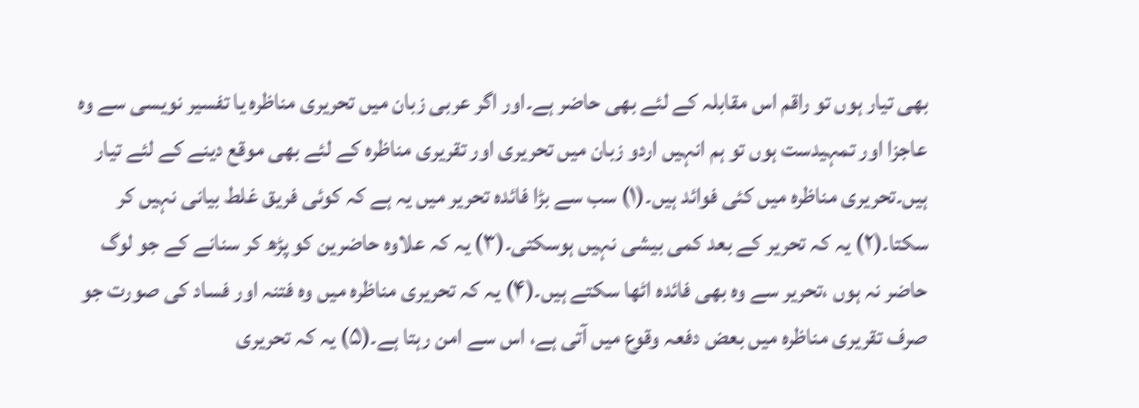بھی تیار ہوں تو راقم اس مقابلہ کے لئے بھی حاضر ہے۔اور اگر عربی زبان میں تحریری مناظرہ یا تفسیر نویسی سے وہ عاجزا اور تمہیدست ہوں تو ہم انہیں اردو زبان میں تحریری اور تقریری مناظرہ کے لئے بھی موقع دینے کے لئے تیار ہیں۔تحریری مناظرہ میں کئی فوائد ہیں۔(۱) سب سے بڑا فائدہ تحریر میں یہ ہے کہ کوئی فریق غلط بیانی نہیں کر سکتا۔(۲) یہ کہ تحریر کے بعد کمی بیشی نہیں ہوسکتی۔(۳) یہ کہ علاوہ حاضرین کو پڑھ کر سنانے کے جو لوگ حاضر نہ ہوں ،تحریر سے وہ بھی فائدہ اٹھا سکتے ہیں۔(۴) یہ کہ تحریری مناظرہ میں وہ فتنہ اور فساد کی صورت جو صرف تقریری مناظرہ میں بعض دفعہ وقوع میں آتی ہے، اس سے امن رہتا ہے۔(۵) یہ کہ تحریری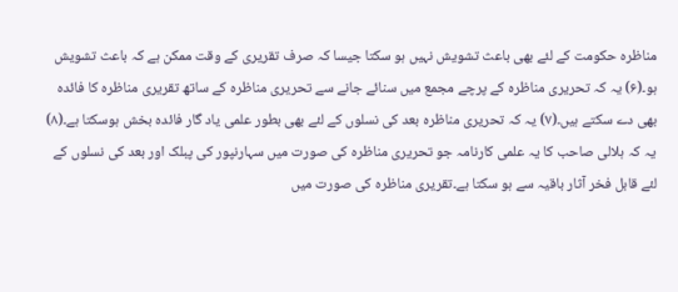مناظرہ حکومت کے لئے بھی باعث تشویش نہیں ہو سکتا جیسا کہ صرف تقریری کے وقت ممکن ہے کہ باعث تشویش ہو۔(۶) یہ کہ تحریری مناظرہ کے پرچے مجمع میں سنائے جانے سے تحریری مناظرہ کے ساتھ تقریری مناظرہ کا فائدہ بھی دے سکتے ہیں۔(۷) یہ کہ تحریری مناظرہ بعد کی نسلوں کے لئے بھی بطور علمی یاد گار فائدہ بخش ہوسکتا ہے۔(۸) یہ کہ ہلالی صاحب کا یہ علمی کارنامہ جو تحریری مناظرہ کی صورت میں سہارنپور کی پبلک اور بعد کی نسلوں کے لئے قابل فخر آثار باقیہ سے ہو سکتا ہے۔تقریری مناظرہ کی صورت میں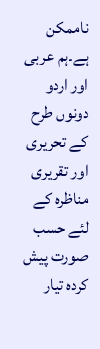ناممکن ہے۔ہم عربی اور اردو دونوں طرح کے تحریری اور تقریری مناظرہ کے لئے حسب صورت پیش کردہ تیار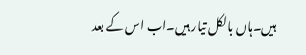ہیں۔ہاں بالکل تیار ہیں۔اب اس کے بعد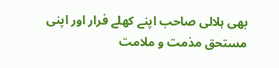بھی ہلالی صاحب اپنے کھلے فرار اور اپنی مستحق مذمت و ملامت